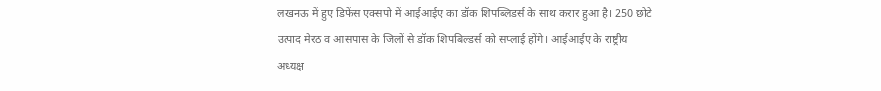लखनऊ में हुए डिफेंस एक्सपो में आईआईए का डॉक शिपब्लिडर्स के साथ करार हुआ है। 250 छोटे उत्पाद मेरठ व आसपास के जिलों से डॉक शिपबिल्डर्स को सप्लाई होंगे। आईआईए के राष्ट्रीय अध्यक्ष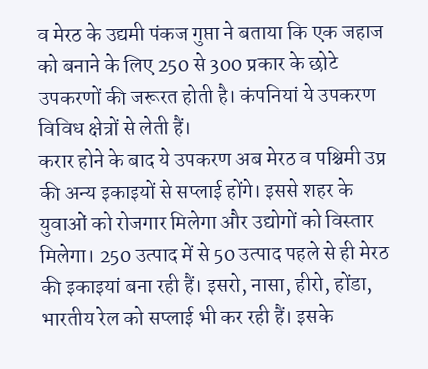व मेरठ के उद्यमी पंकज गुप्ता ने बताया कि एक जहाज को बनाने के लिए 250 से 300 प्रकार के छोटे उपकरणों की जरूरत होती है। कंपनियां ये उपकरण विविध क्षेत्रों से लेती हैं।
करार होने के बाद ये उपकरण अब मेरठ व पश्चिमी उप्र की अन्य इकाइयों से सप्लाई होंगे। इससे शहर के युवाओं को रोजगार मिलेगा और उद्योगों को विस्तार मिलेगा। 250 उत्पाद में से 50 उत्पाद पहले से ही मेरठ की इकाइयां बना रही हैं। इसरो, नासा, हीरो, होंडा, भारतीय रेल को सप्लाई भी कर रही हैं। इसके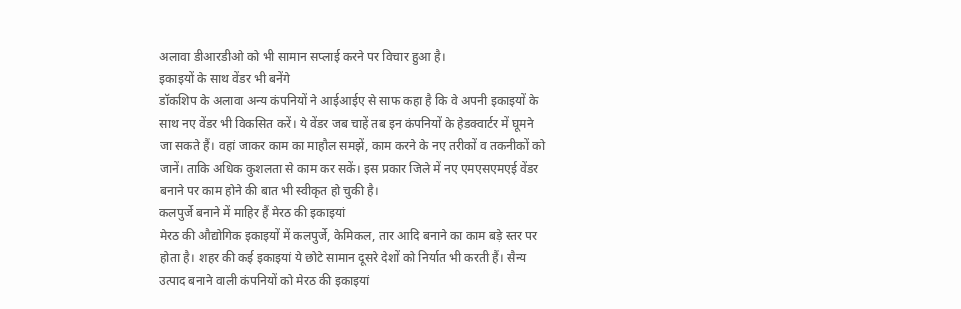अलावा डीआरडीओ को भी सामान सप्लाई करने पर विचार हुआ है।
इकाइयों के साथ वेंडर भी बनेंगे
डॉकशिप के अलावा अन्य कंपनियों ने आईआईए से साफ कहा है कि वे अपनी इकाइयों के साथ नए वेंडर भी विकसित करें। ये वेंडर जब चाहें तब इन कंपनियों के हेडक्वार्टर में घूमने जा सकते हैं। वहां जाकर काम का माहौल समझें, काम करने के नए तरीकों व तकनीकों को जानें। ताकि अधिक कुशलता से काम कर सकें। इस प्रकार जिले में नए एमएसएमएई वेंडर बनाने पर काम होने की बात भी स्वीकृत हो चुकी है।
कलपुर्जे बनाने में माहिर हैं मेरठ की इकाइयां
मेरठ की औद्योगिक इकाइयों में कलपुर्जे, केमिकल, तार आदि बनाने का काम बड़े स्तर पर होता है। शहर की कई इकाइयां ये छोटे सामान दूसरे देशों को निर्यात भी करती हैं। सैन्य उत्पाद बनाने वाली कंपनियों को मेरठ की इकाइयां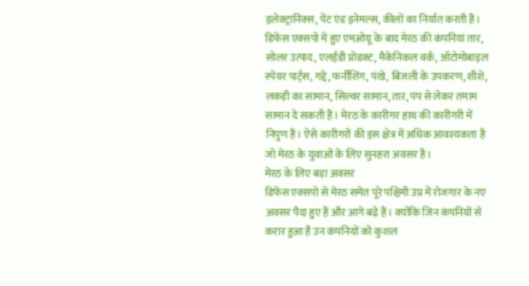इलेक्ट्रानिक्स, पेंट एंड इनेमल्स, कीलों का निर्यात करती हैं।
डिफेंस एक्सपो में हुए एमओयू के बाद मेरठ की कंपनियां तार, सोलर उत्पाद, एलईडी प्रोडक्ट, मैकेनिकल वर्क, ऑटोमोबाइल स्पेयर पार्ट्स, गद्दे, फर्नीशिंग, पंखे, बिजली के उपकरण, शीशे, लकड़ी का सामान, सिल्वर सामान, तार, पंप से लेकर तमाम सामान दे सकती हैं। मेरठ के कारीगर हाथ की कारीगरी में निपुण हैं। ऐसे कारीगरों की इस क्षेत्र में अधिक आवश्यकता है जो मेरठ के युवाओं के लिए सुनहरा अवसर है।
मेरठ के लिए बड़ा अवसर
डिफेंस एक्सपो से मेरठ समेत पूरे पश्चिमी उप्र में रोजगार के नए अवसर पैदा हुए हैं और आगे बढ़े हैं। क्योंकि जिन कंपनियों से करार हुआ है उन कंपनियों को कुशल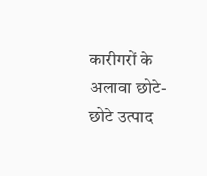कारीगरों के अलावा छोटे-छोटे उत्पाद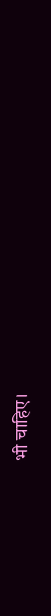भी चाहिए।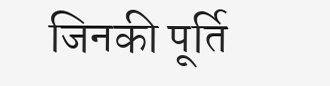जिनकी पूर्ति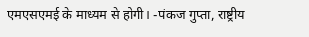एमएसएमई के माध्यम से होगी। -पंकज गुप्ता, राष्ट्रीय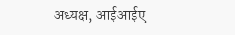अध्यक्ष, आईआईए